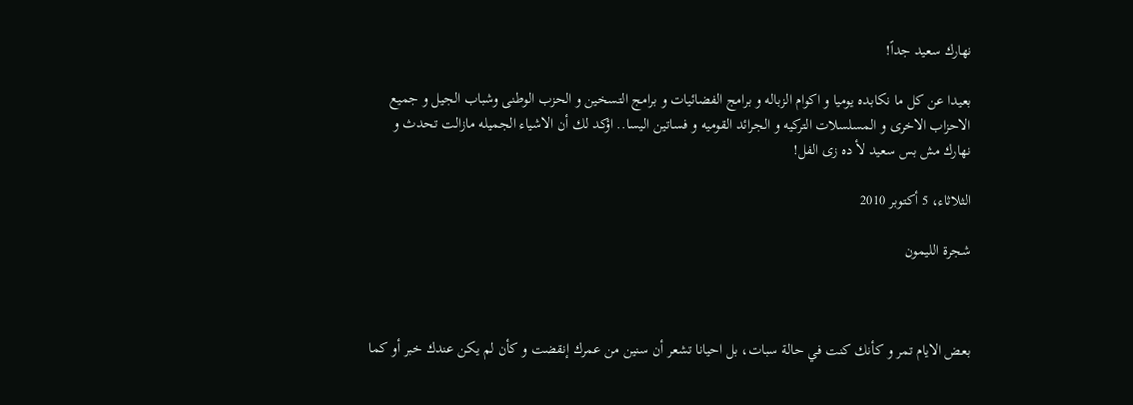نهارك سعيد جداً!

بعيدا عن كل ما نكابده يوميا و اكوام الزباله و برامج الفضائيات و برامج التسخين و الحزب الوطنى وشباب الجيل و جميع الاحزاب الاخرى و المسلسلات التركيه و الجرائد القوميه و فساتين اليسا.. اؤكد لك أن الاشياء الجميله مازالت تحدث و نهارك مش بس سعيد لأ ده زى الفل!

الثلاثاء، 5 أكتوبر 2010

شجرة الليمون



بعض الايام تمر و كأنك كنت في حالة سبات، بل احيانا تشعر أن سنين من عمرك إنقضت و كأن لم يكن عندك خبر أو كما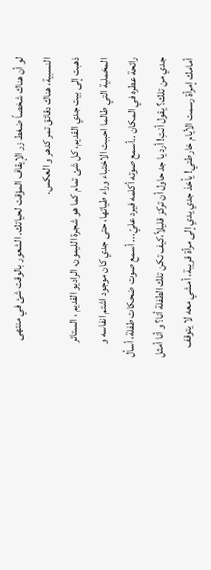لو أن هناك شخصاً ضغط زر الإيقاف المؤقت لحياتك. الشعور بالوقت شئ في منتهى النسبية، هناك دقائق تمر كدهر و العكس.
ذهبت إلى بيت جدي القديم، كل شئ تمام كما هو شجرة الليمون، الراديو القديم ، الستائر المخملية التي طالما احببت الاختباء وراء طياتها، حتى جدي كان موجود اشتم انفاسه و رائحة عطره في المكان ..أسمع صوته أكلمه فيرد عليّ... أسمع صوت ضحكات طفلة، أسأل جدي من تلك؟ يقول أنتِ! أرد يا جد حاول أن تركز قليلاً،كيف تكن تلك الطفلة أنا؟ و أنا أمثل أمامك إمرأة رسمت الأيام خارطتي! يأخذ جدي يدي إلى مرأة قريبة، أمشي معه لا يتوقف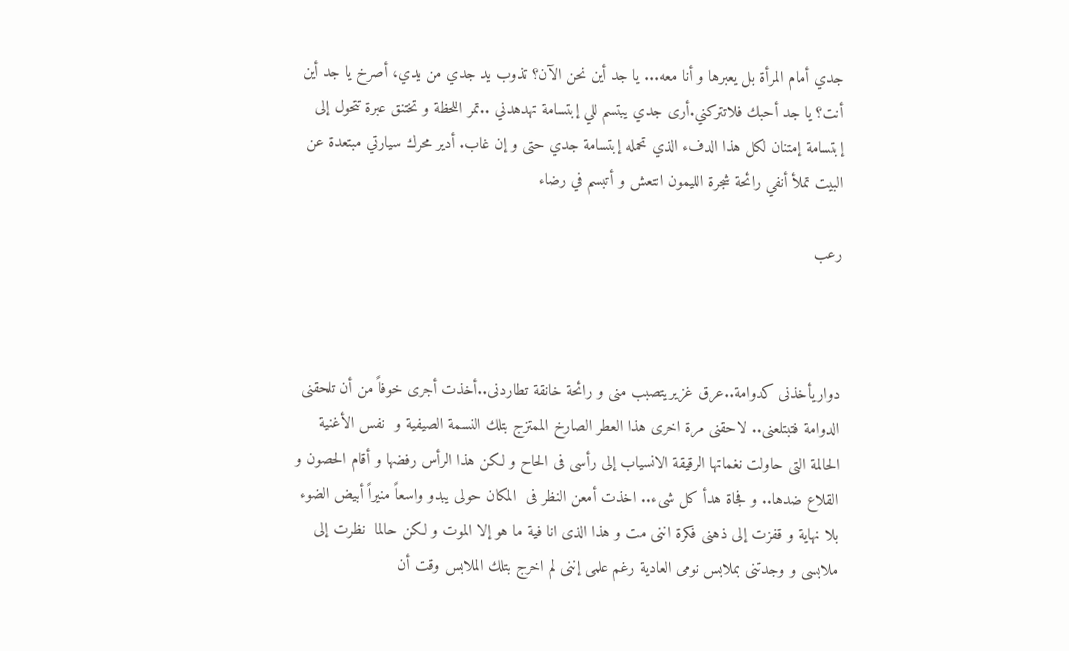جدي أمام المرأة بل يعبرها و أنا معه... يا جد أين نحن الآن؟ تذوب يد جدي من يدي، أصرخ يا جد أين أنت؟ يا جد أحبك فلاتتركني.أرى جدي يبتسم للي إبتسامة تهدهدني ..تمر اللحظة و تختنق عبرة تتحول إلى إبتسامة إمتنان لكل هذا الدفء الذي تحمله إبتسامة جدي حتى و إن غاب. أدير محرك سيارتي مبتعدة عن البيت تملأ أنفي رائحة شجرة الليمون انتعش و أتبسم في رضاء

رعب



دواريأخذنى كدوامة..عرق غزيريتصبب منى و رائحة خانقة تطاردنى..أخذت أجرى خوفاً من أن تلحقنى الدوامة فتبتلعنى.. لاحقنى مرة اخرى هذا العطر الصارخ الممتزج بتلك النسمة الصيفية و  نفس الأغنية الحالمة التى حاولت نغماتها الرقيقة الانسياب إلى رأسى فى الحاح و لكن هذا الرأس رفضها و أقام الحصون و القلاع ضدها.. و فجاة هدأ كل شىء.. اخذت أمعن النظر فى  المكان حولى يبدو واسعاً منيراً أبيض الضوء بلا نهاية و قفزت إلى ذهنى فكرة اننى مت و هذا الذى انا فية ما هو إلا الموت و لكن حالما  نظرت إلى ملابسى و وجدتنى بملابس نومى العادية رغم علمى إننى لم اخرج بتلك الملابس وقت أن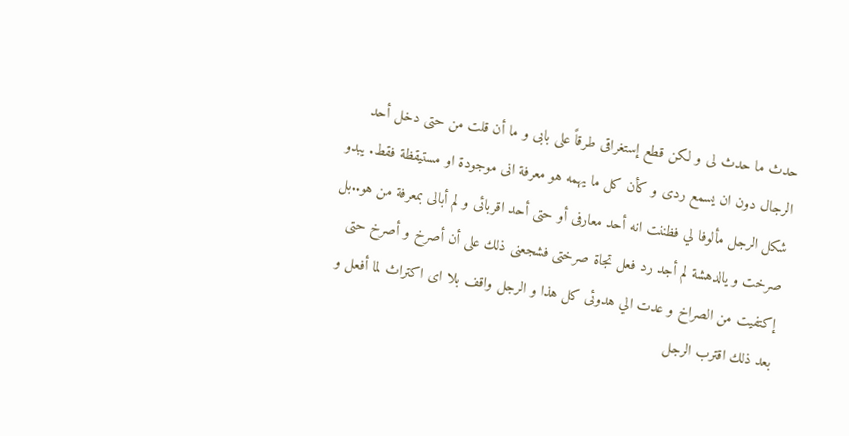حدث ما حدث لى و لكن قطع إستغراقى طرقاً على بابى و ما أن قلت من حتى دخل أحد الرجال دون ان يسمع ردى و كأن كل ما يهمه هو معرفة انى موجودة او مستيقظة فقط. يبدو شكل الرجل مألوفا لي فظننت انه أحد معارفى أو حتى أحد اقربائى و لم أبالى بمعرفة من هو..بل صرخت و يالدهشة لم أجد رد فعل تجاة صرختى فشجعنى ذلك على أن أصرخ و أصرخ حتى إكتفيت من الصراخ و عدت الي هدوئى كل هذا و الرجل واقف بلا اى اكتراث لما أفعل و بعد ذلك اقترب الرجل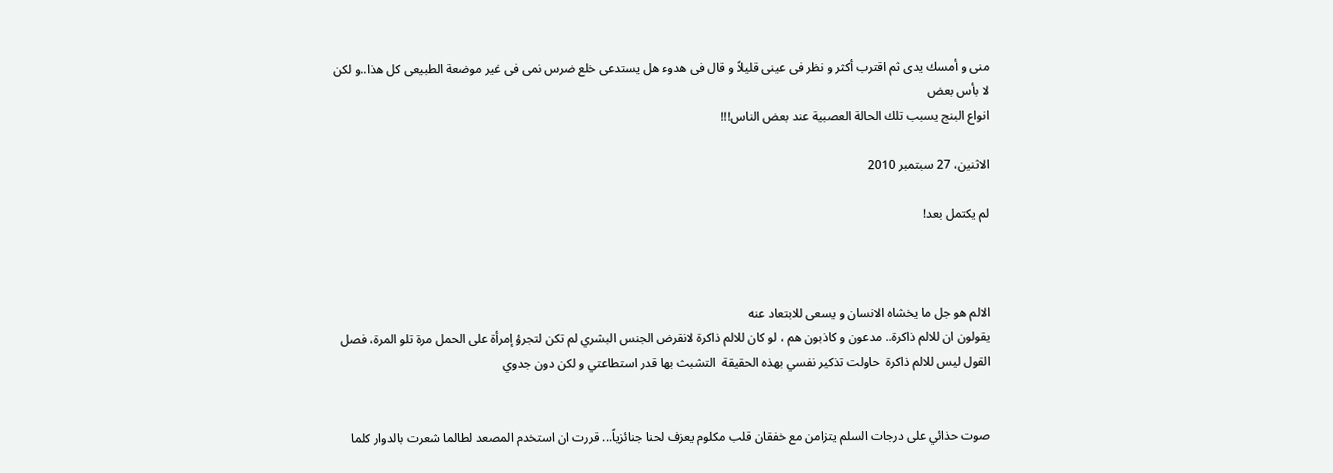منى و أمسك يدى ثم اقترب أكثر و نظر فى عينى قليلاً و قال فى هدوء هل يستدعى خلع ضرس نمى فى غير موضعة الطبيعى كل هذا..و لكن لا بأس بعض
انواع البنج يسبب تلك الحالة العصبية عند بعض الناس!!!

الاثنين، 27 سبتمبر 2010

لم يكتمل بعد!



الالم هو جل ما يخشاه الانسان و يسعى للابتعاد عنه
يقولون ان للالم ذاكرة.. مدعون و كاذبون هم ، لو كان للالم ذاكرة لانقرض الجنس البشري لم تكن لتجرؤ إمرأة على الحمل مرة تلو المرة، فصل القول ليس للالم ذاكرة  حاولت تذكير نفسي بهذه الحقيقة  التشبث بها قدر استطاعتي و لكن دون جدوي


صوت حذائي على درجات السلم يتزامن مع خفقان قلب مكلوم يعزف لحنا جنائزياً... قررت ان استخدم المصعد لطالما شعرت بالدوار كلما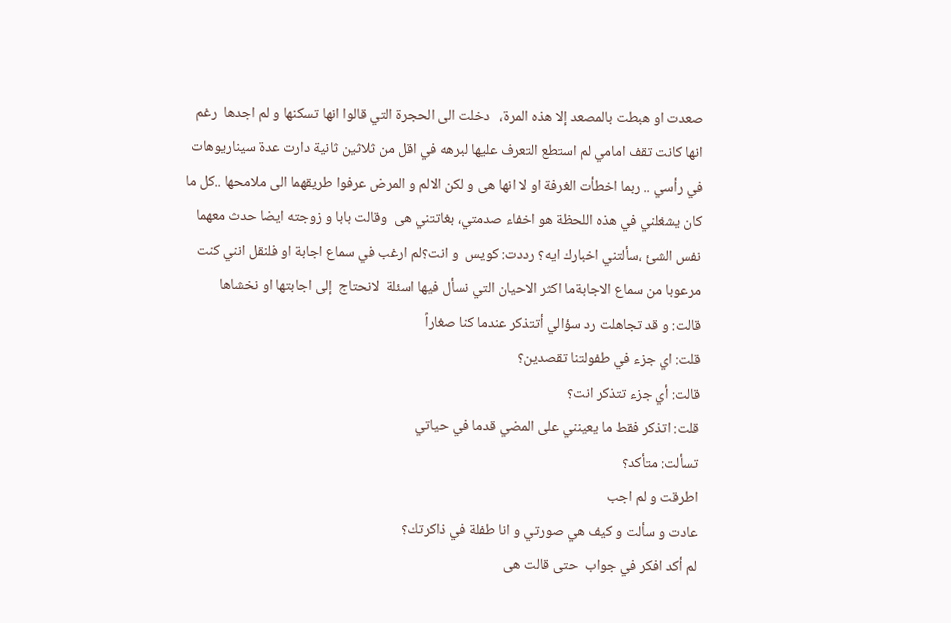صعدت او هبطت بالمصعد إلا هذه المرة،   دخلت الى الحجرة التي قالوا انها تسكنها و لم اجدها  رغم انها كانت تقف امامي لم استطع التعرف عليها لبرهه في اقل من ثلاثين ثانية دارت عدة سيناريوهات في رأسي .. ربما اخطأت الغرفة او لا انها هى و لكن الالم و المرض عرفوا طريقهما الى ملامحها ..كل ما كان يشغلني في هذه اللحظة هو اخفاء صدمتي، بغاتتني هى  وقالت بابا و زوجته ايضا حدث معهما نفس الشئ ،سألتني اخبارك ايه؟ رددت: كويس  و انت؟لم ارغب في سماع اجابة او فلنقل انني كنت مرعوبا من سماع الاجابةما اكثر الاحيان التي نسأل فيها اسئلة  لانحتاج  إلى اجابتها او نخشاها
قالت: و قد تجاهلت رد سؤالي أتتذكر عندما كنا صغاراً
قلت: اي جزء في طفولتنا تقصدين؟
قالت: أي جزء تتذكر انت؟
قلت: اتذكر فقط ما يعينني على المضي قدما في حياتي
تسألت: متأكد؟
اطرقت و لم اجب
عادت و سألت و كيف هي صورتي و انا طفلة في ذاكرتك؟
لم أكد افكر في جواب  حتى قالت هى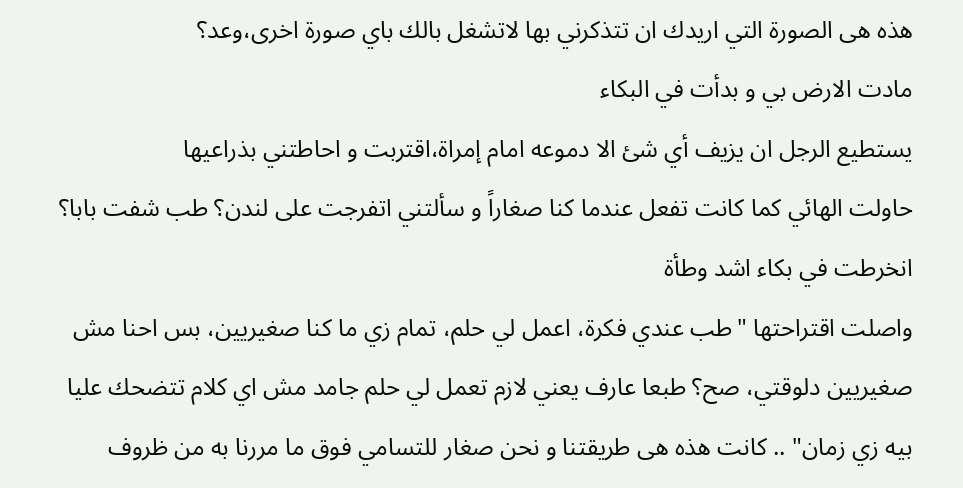هذه هى الصورة التي اريدك ان تتذكرني بها لاتشغل بالك باي صورة اخرى،وعد؟
مادت الارض بي و بدأت في البكاء
يستطيع الرجل ان يزيف أي شئ الا دموعه امام إمراة،اقتربت و احاطتني بذراعيها
حاولت الهائي كما كانت تفعل عندما كنا صغاراً و سألتني اتفرجت على لندن؟ طب شفت بابا؟
انخرطت في بكاء اشد وطأة
واصلت اقتراحتها "طب عندي فكرة، اعمل لي حلم، تمام زي ما كنا صغيريين، بس احنا مش صغيريين دلوقتي، صح؟ طبعا عارف يعني لازم تعمل لي حلم جامد مش اي كلام تتضحك عليا بيه زي زمان" .. كانت هذه هى طريقتنا و نحن صغار للتسامي فوق ما مررنا به من ظروف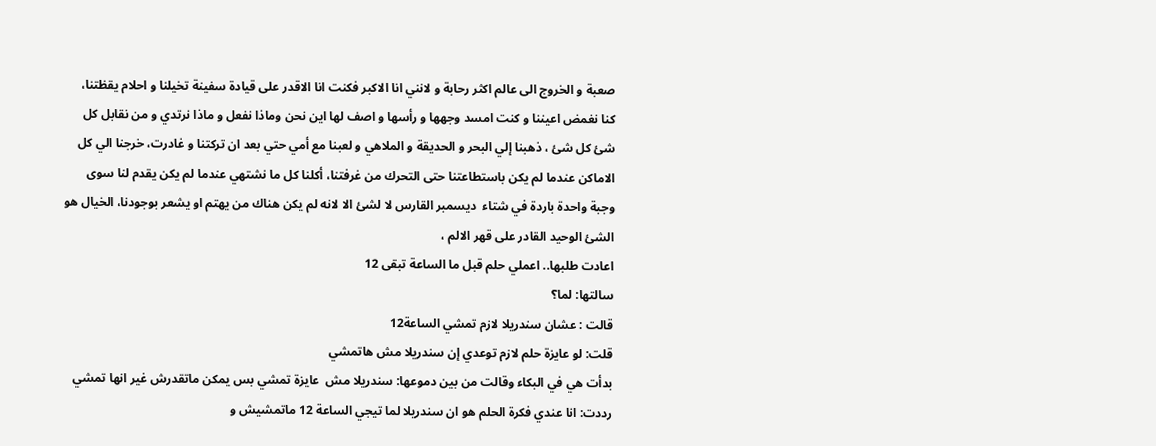صعبة و الخروج الى عالم اكثر رحابة و لانني انا الاكبر فكنت انا الاقدر على قيادة سفينة تخيلنا و احلام يقظتنا،  كنا نغمض اعيننا و كنت امسد وجهها و رأسها و اصف لها اين نحن وماذا نفعل و ماذا نرتدي و من نقابل كل شئ كل شئ ، ذهبنا إلي البحر و الحديقة و الملاهي و لعبنا مع أمي حتي بعد ان تركتنا و غادرت، خرجنا الي كل الاماكن عندما لم يكن باستطاعتنا حتى التحرك من غرفتنا، أكلنا كل ما نشتهي عندما لم يكن يقدم لنا سوى وجبة واحدة باردة في شتاء  ديسمبر القارس لا لشئ الا لانه لم يكن هناك من يهتم او يشعر بوجودنا، الخيال هو الشئ الوحيد القادر على قهر الالم ،
اعادت طلبها.. اعملي حلم قبل ما الساعة تبقى 12
سالتها: لما؟
قالت : عشان سندريلا لازم تمشي الساعة12
قلت: لو عايزة حلم لازم توعدي إن سندريلا مش هاتمشي
بدأت هي في البكاء وقالت من بين دموعها: سندريلا مش  عايزة تمشي بس يمكن ماتقدرش غير انها تمشي
رددت: انا عندي فكرة الحلم هو ان سندريلا لما تيجي الساعة 12 ماتمشيش و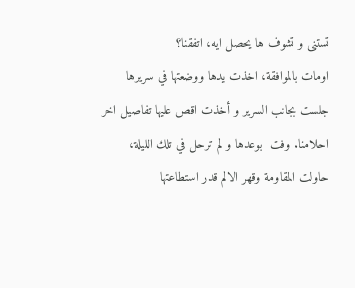تستنى و تشوف ها يحصل ايه، اتفقنا؟
اومات بالموافقة، اخذت يدها ووضعتها في سريرها جلست بجانب السرير و أخذت اقص عليها تفاصيل اخر احلامنا. وفت  بوعدها و لم ترحل في تلك الليلة، حاولت المقاومة وقهر الالم قدر استطاعتها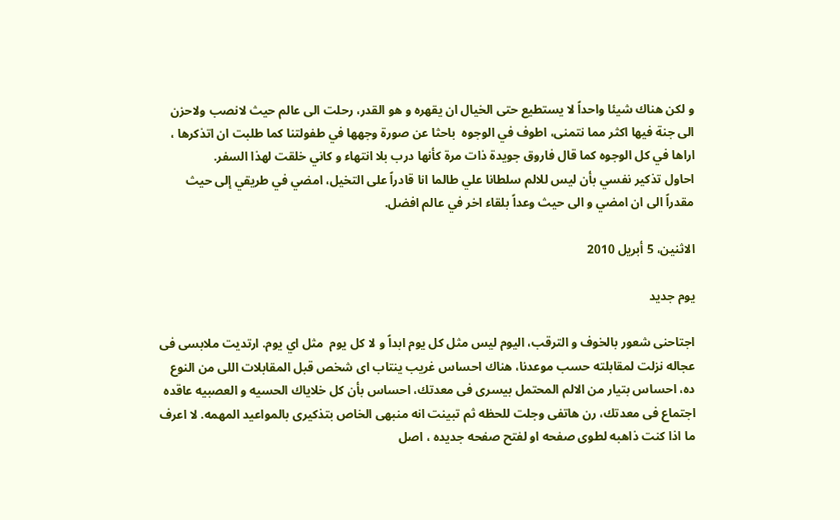و لكن هناك شيئا واحداً لا يستطيع حتى الخيال ان يقهره و هو القدر، رحلت الى عالم حيث لانصب ولاحزن الى جنة فيها اكثر مما نتمنى، اطوف في الوجوه  باحثا عن صورة وجهها في طفولتنا كما طلبت ان اتذكرها ، اراها في كل الوجوه كما قال فاروق جويدة ذات مرة كأنها درب بلا انتهاء و كاني خلقت لهذا السفر.
احاول تذكير نفسي بأن ليس للالم سلطانا علي طالما انا قادراً على التخيل، امضي في طريقي إلى حيث مقدراً الى ان امضي و الى حيث وعداً بلقاء اخر في عالم افضل.

الاثنين، 5 أبريل 2010

يوم جديد

اجتاحنى شعور بالخوف و الترقب، اليوم ليس مثل كل يوم ابداً و لا كل يوم  مثل اي يوم. ارتديت ملابسى فى عجاله نزلت لمقابلته حسب موعدنا، هناك احساس غريب ينتاب اى شخص قبل المقابلات اللى من النوع ده، احساس بتيار من الالم المحتمل بيسرى فى معدتك، احساس بأن كل خلاياك الحسيه و العصبيه عاقده اجتماع فى معدتك، رن هاتفى وجلت للحظه ثم تبينت انه منبهى الخاص بتذكيرى بالمواعيد المهمه. لا اعرف ما اذا كنت ذاهبه لطوى صفحه او لفتح صفحه جديده ، اصل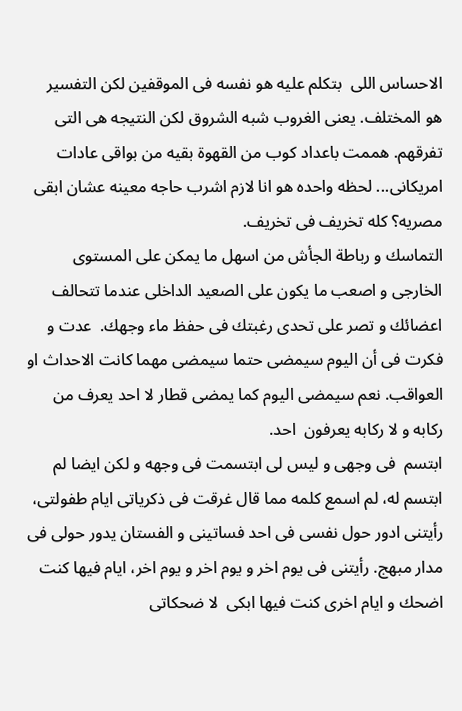الاحساس اللى  بتكلم عليه هو نفسه فى الموقفين لكن التفسير هو المختلف. يعنى الغروب شبه الشروق لكن النتيجه هى التى تفرقهم. هممت باعداد كوب من القهوة بقيه من بواقى عادات امريكانى... لحظه واحده هو انا لازم اشرب حاجه معينه عشان ابقى مصريه؟ كله تخريف فى تخريف.
التماسك و رباطة الجأش من اسهل ما يمكن على المستوى الخارجى و اصعب ما يكون على الصعيد الداخلى عندما تتحالف اعضائك و تصر على تحدى رغبتك فى حفظ ماء وجهك.  عدت و فكرت فى أن اليوم سيمضى حتما سيمضى مهما كانت الاحداث او العواقب. نعم سيمضى اليوم كما يمضى قطار لا احد يعرف من ركابه و لا ركابه يعرفون  احد.
ابتسم  فى وجهى و ليس لى ابتسمت فى وجهه و لكن ايضا لم ابتسم له، لم اسمع كلمه مما قال غرقت فى ذكرياتى ايام طفولتى، رأيتنى ادور حول نفسى فى احد فساتينى و الفستان يدور حولى فى مدار مبهج. رأيتنى فى يوم اخر و يوم اخر و يوم اخر، ايام فيها كنت اضحك و ايام اخرى كنت فيها ابكى  لا ضحكاتى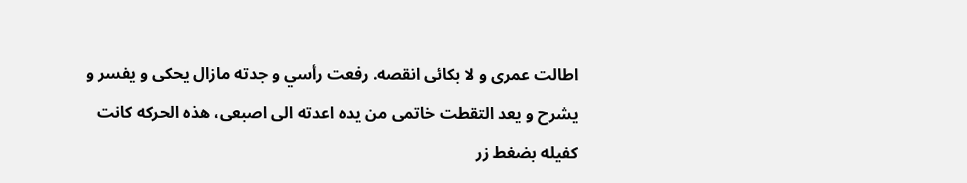اطالت عمرى و لا بكائى انقصه. رفعت رأسي و جدته مازال يحكى و يفسر و يشرح و يعد التقطت خاتمى من يده اعدته الى اصبعى، هذه الحركه كانت كفيله بضغط زر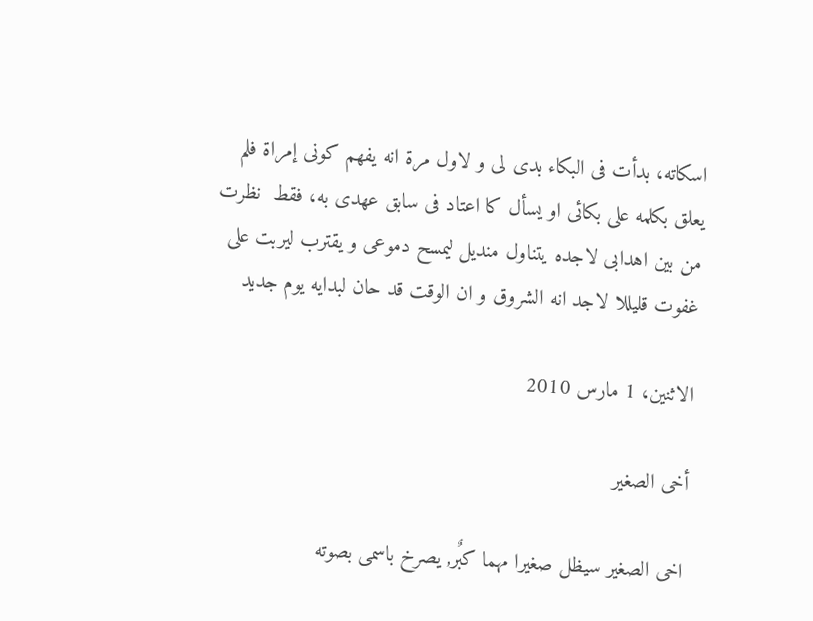اسكاته، بدأت فى البكاء بدى لى و لاول مرة انه يفهم كونى إمراة فلم يعلق بكلمه على بكائى او يسأل كا اعتاد فى سابق عهدى به، فقط  نظرت من بين اهدابى لاجده يتناول منديل ليمسح دموعى و يقترب ليربت على غفوت قليللا لاجد انه الشروق و ان الوقت قد حان لبدايه يوم جديد

الاثنين، 1 مارس 2010

أخى الصغير

اخى الصغير سيظل صغيرا مهما كبٌر, يصرخ باسمى بصوته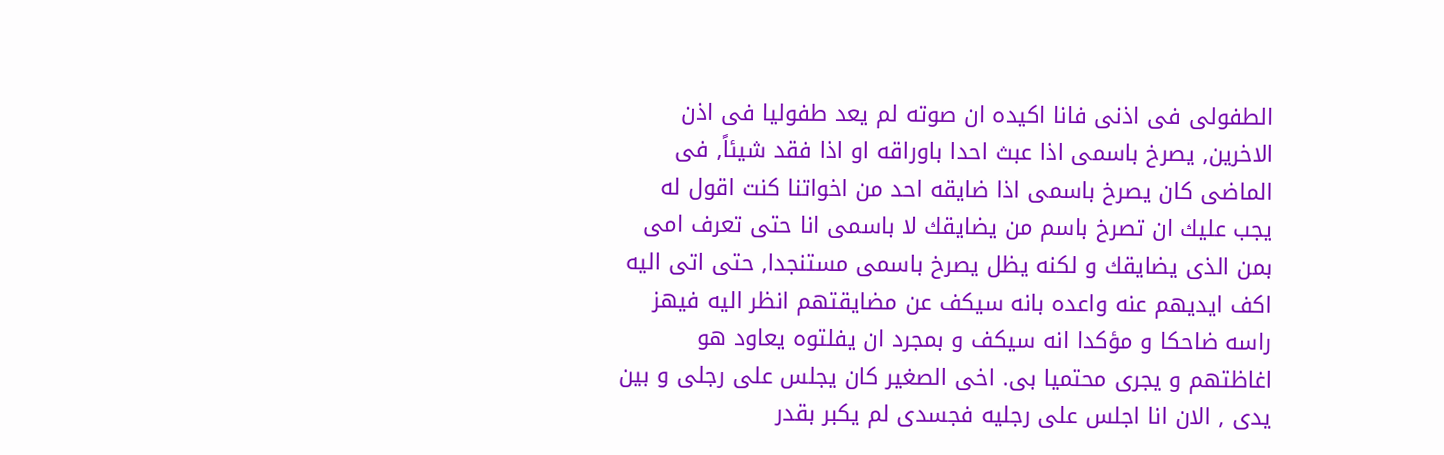الطفولى فى اذنى فانا اكيده ان صوته لم يعد طفوليا فى اذن الاخرين, يصرخ باسمى اذا عبث احدا باوراقه او اذا فقد شيئاً, فى الماضى كان يصرخ باسمى اذا ضايقه احد من اخواتنا كنت اقول له يجب عليك ان تصرخ باسم من يضايقك لا باسمى انا حتى تعرف امى بمن الذى يضايقك و لكنه يظل يصرخ باسمى مستنجدا, حتى اتى اليه اكف ايديهم عنه واعده بانه سيكف عن مضايقتهم انظر اليه فيهز راسه ضاحكا و مؤكدا انه سيكف و بمجرد ان يفلتوه يعاود هو اغاظتهم و يجرى محتميا بى. اخى الصغير كان يجلس على رجلى و بين يدى , الان انا اجلس على رجليه فجسدى لم يكبر بقدر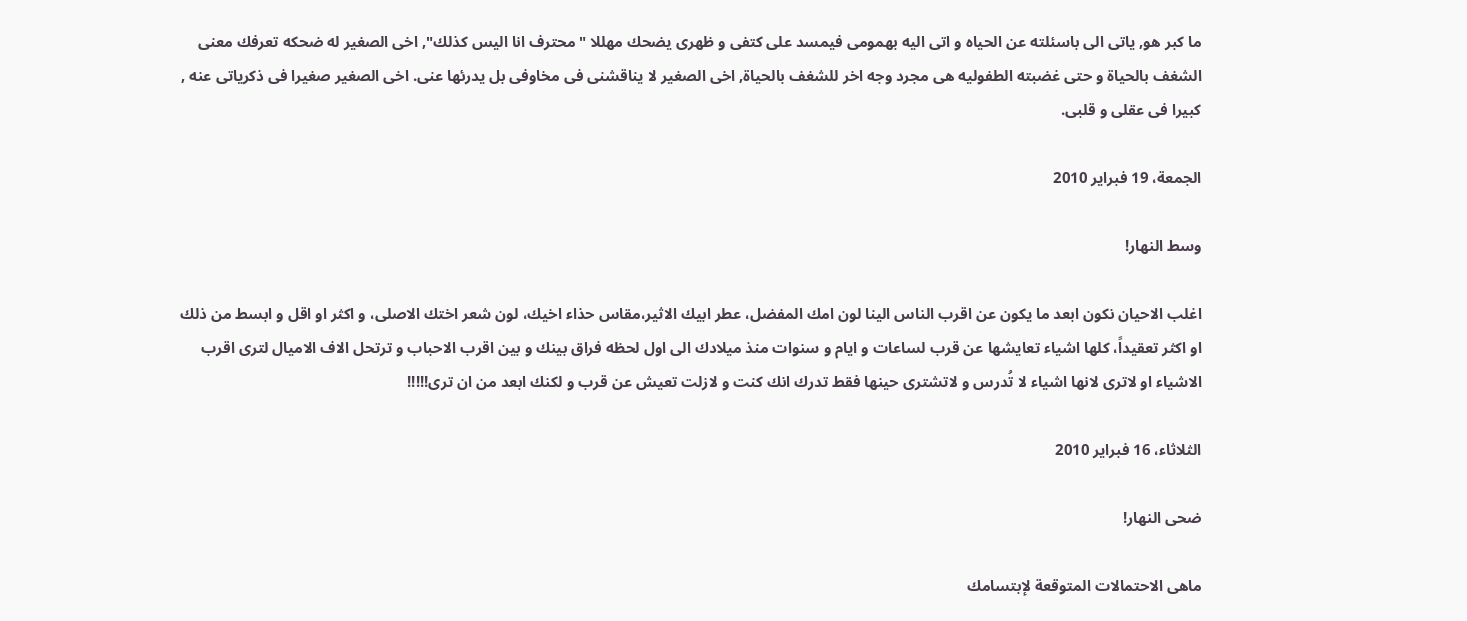ما كبر هو, ياتى الى باسئلته عن الحياه و اتى اليه بهمومى فيمسد على كتفى و ظهرى يضحك مهللا " محترف انا اليس كذلك", اخى الصغير له ضحكه تعرفك معنى الشغف بالحياة و حتى غضبته الطفوليه هى مجرد وجه اخر للشغف بالحياة, اخى الصغير لا يناقشنى فى مخاوفى بل يدرئها عنى. اخى الصغير صغيرا فى ذكرياتى عنه , كبيرا فى عقلى و قلبى.

الجمعة، 19 فبراير 2010

وسط النهار!

اغلب الاحيان نكون ابعد ما يكون عن اقرب الناس الينا لون امك المفضل، عطر ابيك الاثير،مقاس حذاء اخيك، لون شعر اختك الاصلى، و اكثر او اقل و ابسط من ذلك او اكثر تعقيداً، كلها اشياء تعايشها عن قرب لساعات و ايام و سنوات منذ ميلادك الى اول لحظه فراق بينك و بين اقرب الاحباب و ترتحل الاف الاميال لترى اقرب الاشياء او لاترى لانها اشياء لا تُدرس و لاتشترى حينها فقط تدرك انك كنت و لازلت تعيش عن قرب و لكنك ابعد من ان ترى!!!!!

الثلاثاء، 16 فبراير 2010

ضحى النهار!

ماهى الاحتمالات المتوقعة لإبتسامك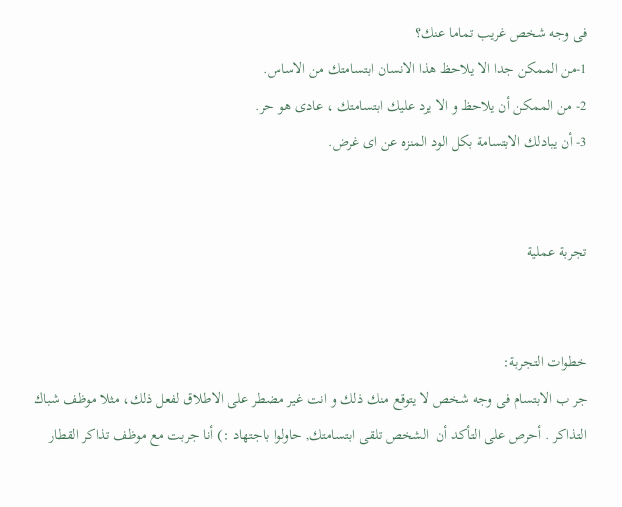فى وجه شخص غريب تماما عنك؟
1-من الممكن جدا الا يلاحظ هذا الانسان ابتسامتك من الاساس.
2- من الممكن أن يلاحظ و الا يرد عليك ابتسامتك ، عادى هو حر.
3- أن يبادلك الابتسامة بكل الود المنزه عن اى غرض.


تجربة عملية


خطوات التجربة:
جر ب الابتسام فى وجه شخص لا يتوقع منك ذلك و انت غير مضطر على الاطلاق لفعل ذلك، مثلا موظف شباك التذاكر . أحرص على التأكد أن  الشخص تلقى ابتسامتك, حاولوا باجتهاد :) أنا جربت مع موظف تذاكر القطار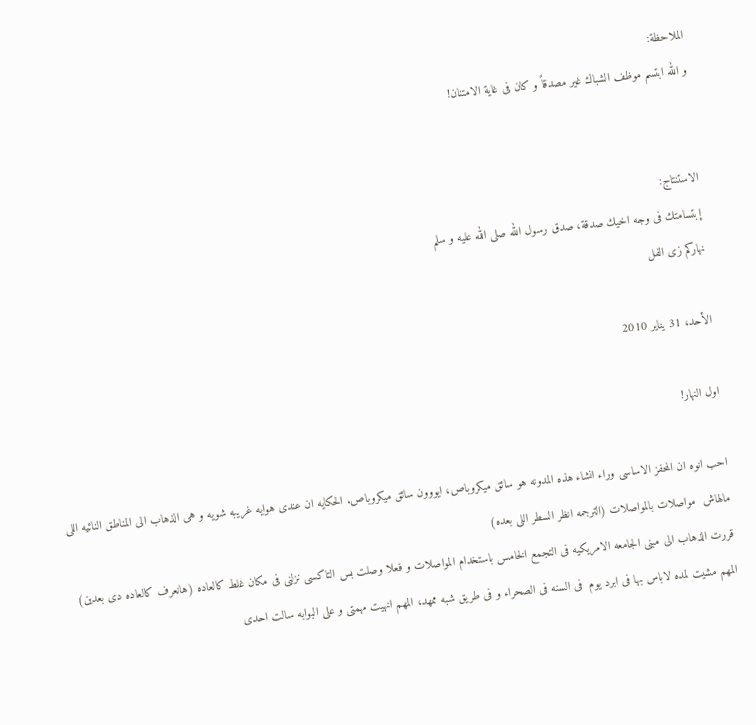الملاحظة:
و الله ابتسم موظف الشباك غير مصدقاً و كان فى غاية الامتنان!


الاستنتاج:
إبتسامتك فى وجه اخيك صدقة، صدق رسول الله صلى الله عليه و سلم
نهاركم زى الفل

الأحد، 31 يناير 2010

اول النهار!

احب انوه ان المحفز الاساسى وراء انشاء هذه المدونه هو سائق ميكروباص، ايووون سائق ميكروباص. الحكايه ان عندى هوايه غريبه شويه و هى الذهاب الى المناطق النائيه اللى مالهاش  مواصلات بالمواصلات (الترجمه انظر السطر اللى بعده)
قررت الذهاب الى مبنى الجامعه الامريكيه فى التجمع الخامس باستخدام المواصلات و فعلا وصلت بس التاكسى نزلنى فى مكان غلط كالعاده (هانعرف كالعاده دى بعدين) المهم مشيت لمده لاباس بها فى ابرد يوم  فى السنه فى الصحراء و فى طريق شبه ممهد، المهم انهيت مهمتى و على البوابه سالت احدى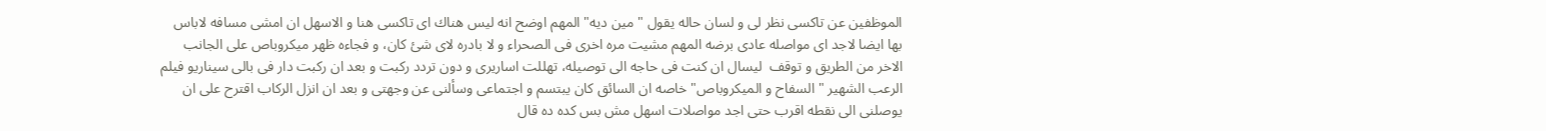الموظفين عن تاكسى نظر لى و لسان حاله يقول " مين ديه" المهم اوضح انه ليس هناك اى تاكسى هنا و الاسهل ان امشى مسافه لاباس بها ايضا لاجد اى مواصله عادى برضه المهم مشيت مره اخرى فى الصحراء و لا بادره لاى شئ كان، و فجاءه ظهر ميكروباص على الجانب الاخر من الطريق و توقف  ليسال ان كنت فى حاجه الى توصيله، تهللت اساريرى و دون تردد ركبت و بعد ان ركبت دار فى بالى سيناريو فيلم الرعب الشهير " السفاح و الميكروباص" خاصه ان السائق كان يبتسم و اجتماعى وسألنى عن وجهتى و بعد ان انزل الركاب اقترح على ان يوصلنى الى نقطه اقرب حتى اجد مواصلات اسهل مش بس كده ده قال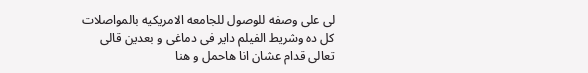لى على وصفه للوصول للجامعه الامريكيه بالمواصلات كل ده وشريط الفيلم داير فى دماغى و بعدين قالى تعالى قدام عشان انا هاحمل و هنا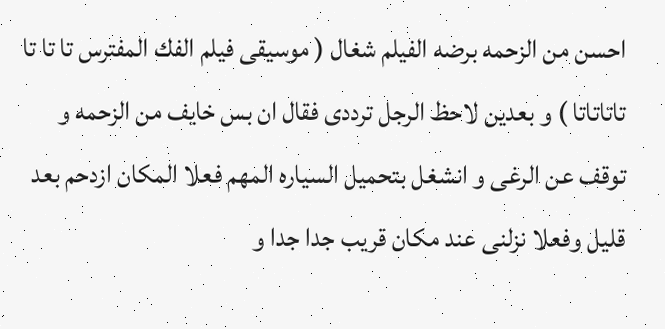احسن من الزحمه برضه الفيلم شغال ( موسيقى فيلم الفك المفترس تا تا تا تاتاتاتا ) و بعدين لاحظ الرجل ترددى فقال ان بس خايف من الزحمه و توقف عن الرغى و انشغل بتحميل السياره المهم فعلا المكان ازدحم بعد قليل وفعلا نزلنى عند مكان قريب جدا جدا و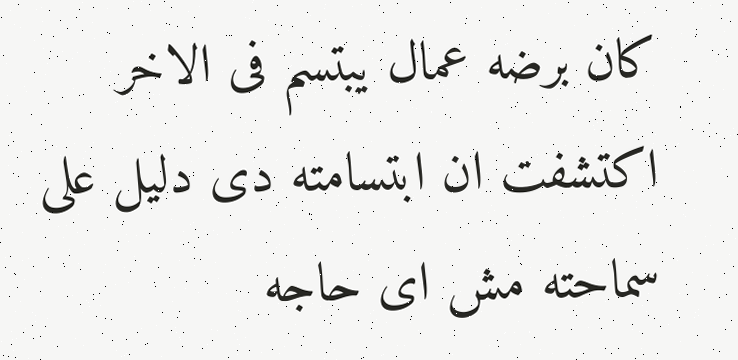كان برضه عمال يبتسم فى الاخر اكتشفت ان ابتسامته دى دليل على سماحته مش اى حاجه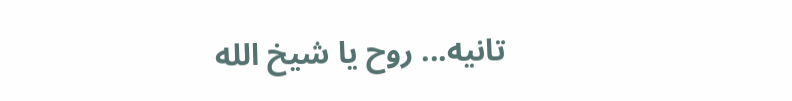تانيه... روح يا شيخ الله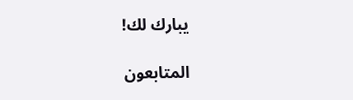يبارك لك!

المتابعون